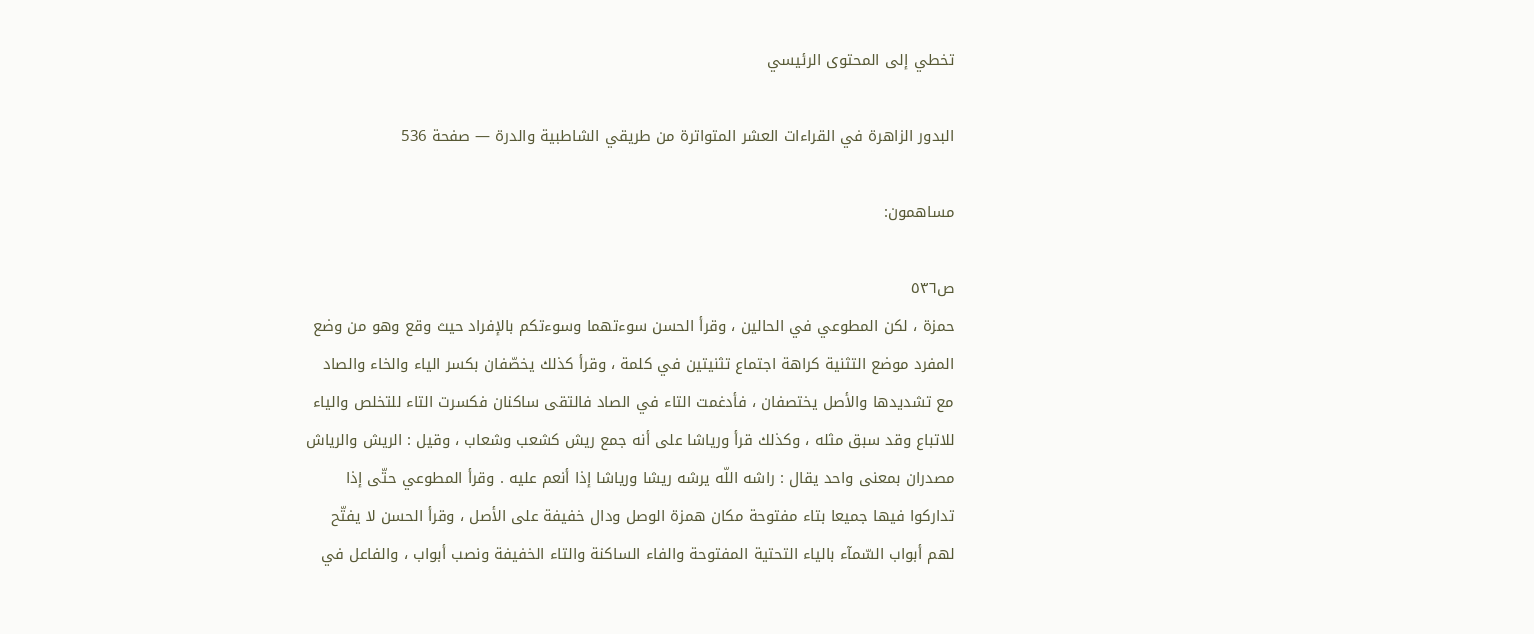تخطي إلى المحتوى الرئيسي

البدور الزاهرة في القراءات العشر المتواترة من طريقي الشاطبية والدرة — صفحة 536

مساهمون:

ص٥٣٦
حمزة ، لكن المطوعي في الحالين ، وقرأ الحسن سوءتهما وسوءتكم بالإفراد حيث وقع وهو من وضع المفرد موضع التثنية كراهة اجتماع تثنيتين في كلمة ، وقرأ كذلك يخصّفان بكسر الياء والخاء والصاد مع تشديدها والأصل يختصفان ، فأدغمت التاء في الصاد فالتقى ساكنان فكسرت التاء للتخلص والياء للاتباع وقد سبق مثله ، وكذلك قرأ ورياشا على أنه جمع ريش كشعب وشعاب ، وقيل : الريش والرياش مصدران بمعنى واحد يقال : راشه اللّه يرشه ريشا ورياشا إذا أنعم عليه . وقرأ المطوعي حتّى إذا تداركوا فيها جميعا بتاء مفتوحة مكان همزة الوصل ودال خفيفة على الأصل ، وقرأ الحسن لا يفتّح لهم أبواب السّمآء بالياء التحتية المفتوحة والفاء الساكنة والتاء الخفيفة ونصب أبواب ، والفاعل في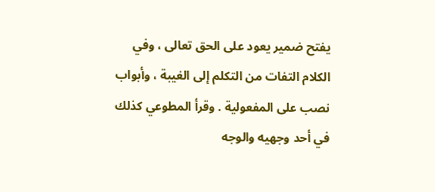يفتح ضمير يعود على الحق تعالى ، وفي الكلام التفات من التكلم إلى الغيبة ، وأبواب نصب على المفعولية . وقرأ المطوعي كذلك في أحد وجهيه والوجه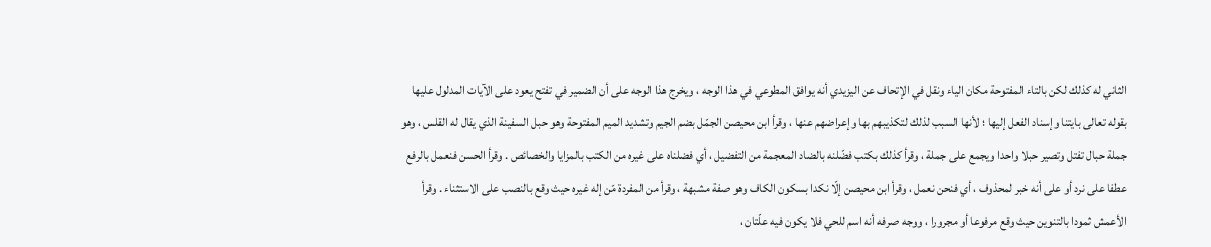الثاني له كذلك لكن بالتاء المفتوحة مكان الياء ونقل في الإتحاف عن اليزيدي أنه يوافق المطوعي في هذا الوجه ، ويخرج هذا الوجه على أن الضمير في تفتح يعود على الآيات المدلول عليها بقوله تعالى بايتنا وإسناد الفعل إليها ؛ لأنها السبب لذلك لتكذيبهم بها وإعراضهم عنها ، وقرأ ابن محيصن الجمّل بضم الجيم وتشديد الميم المفتوحة وهو حبل السفينة الذي يقال له القلس ، وهو جملة حبال تفتل وتصير حبلا واحدا ويجمع على جملة ، وقرأ كذلك بكتب فضّلنه بالضاد المعجمة من التفضيل ، أي فضلناه على غيره من الكتب بالمزايا والخصائص . وقرأ الحسن فنعمل بالرفع عطفا على نرد أو على أنه خبر لمحذوف ، أي فنحن نعمل ، وقرأ ابن محيصن إلّا نكدا بسكون الكاف وهو صفة مشبهة ، وقرأ من المفردة مّن إله غيره حيث وقع بالنصب على الاستثناء . وقرأ الأعمش ثمودا بالتنوين حيث وقع مرفوعا أو مجرورا ، ووجه صرفه أنه اسم للحي فلا يكون فيه علّتان ،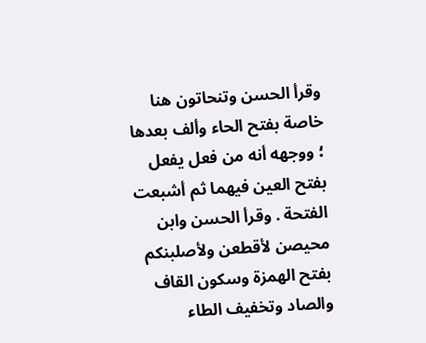وقرأ الحسن وتنحاتون هنا خاصة بفتح الحاء وألف بعدها ؛ ووجهه أنه من فعل يفعل بفتح العين فيهما ثم أشبعت الفتحة . وقرأ الحسن وابن محيصن لأقطعن ولأصلبنكم بفتح الهمزة وسكون القاف والصاد وتخفيف الطاء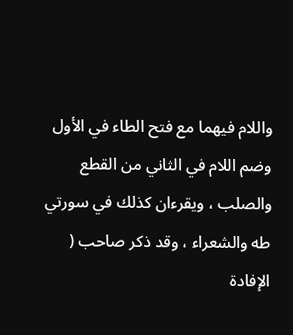واللام فيهما مع فتح الطاء في الأول وضم اللام في الثاني من القطع والصلب ، ويقرءان كذلك في سورتي طه والشعراء ، وقد ذكر صاحب ( الإفادة